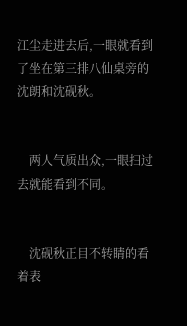江尘走进去后,一眼就看到了坐在第三排八仙桌旁的沈朗和沈砚秋。


    两人气质出众,一眼扫过去就能看到不同。


    沈砚秋正目不转睛的看着表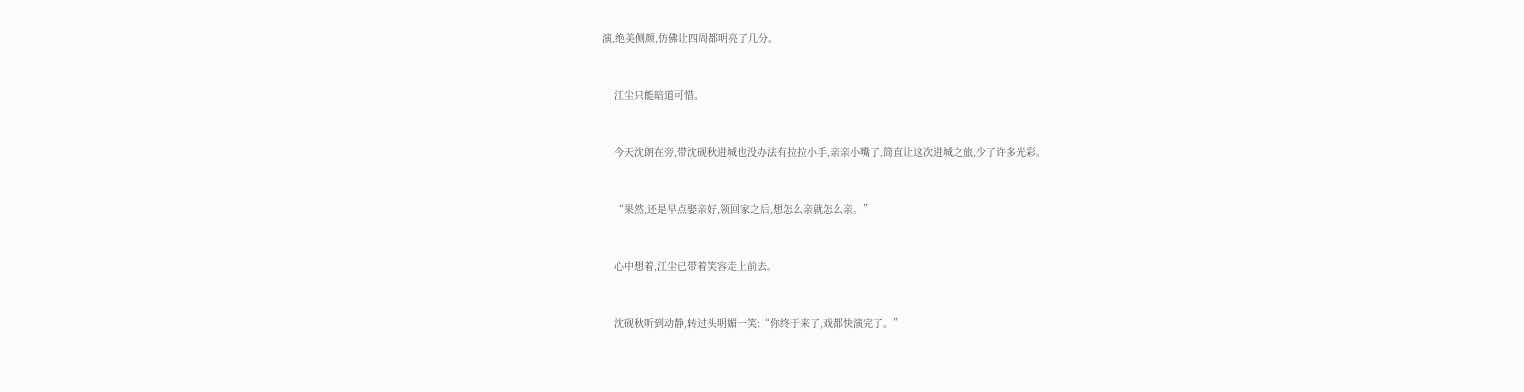演,绝美侧颜,仿佛让四周都明亮了几分。


    江尘只能暗道可惜。


    今天沈朗在旁,带沈砚秋进城也没办法有拉拉小手,亲亲小嘴了,简直让这次进城之旅,少了许多光彩。


    “果然,还是早点娶亲好,领回家之后,想怎么亲就怎么亲。”


    心中想着,江尘已带着笑容走上前去。


    沈砚秋听到动静,转过头明媚一笑:“你终于来了,戏都快演完了。”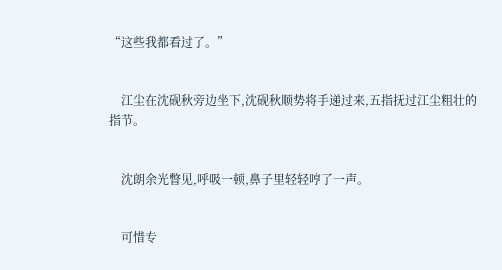“这些我都看过了。”


    江尘在沈砚秋旁边坐下,沈砚秋顺势将手递过来,五指抚过江尘粗壮的指节。


    沈朗余光瞥见,呼吸一顿,鼻子里轻轻哼了一声。


    可惜专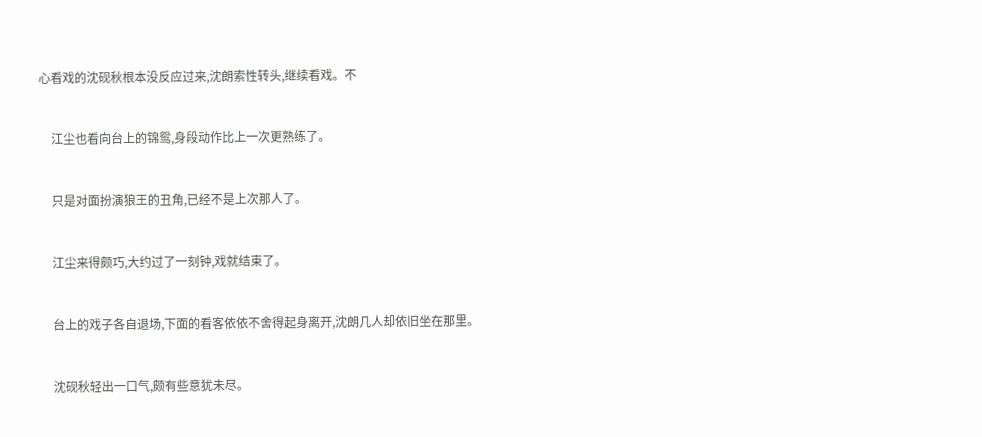心看戏的沈砚秋根本没反应过来,沈朗索性转头,继续看戏。不


    江尘也看向台上的锦鸳,身段动作比上一次更熟练了。


    只是对面扮演狼王的丑角,已经不是上次那人了。


    江尘来得颇巧,大约过了一刻钟,戏就结束了。


    台上的戏子各自退场,下面的看客依依不舍得起身离开,沈朗几人却依旧坐在那里。


    沈砚秋轻出一口气,颇有些意犹未尽。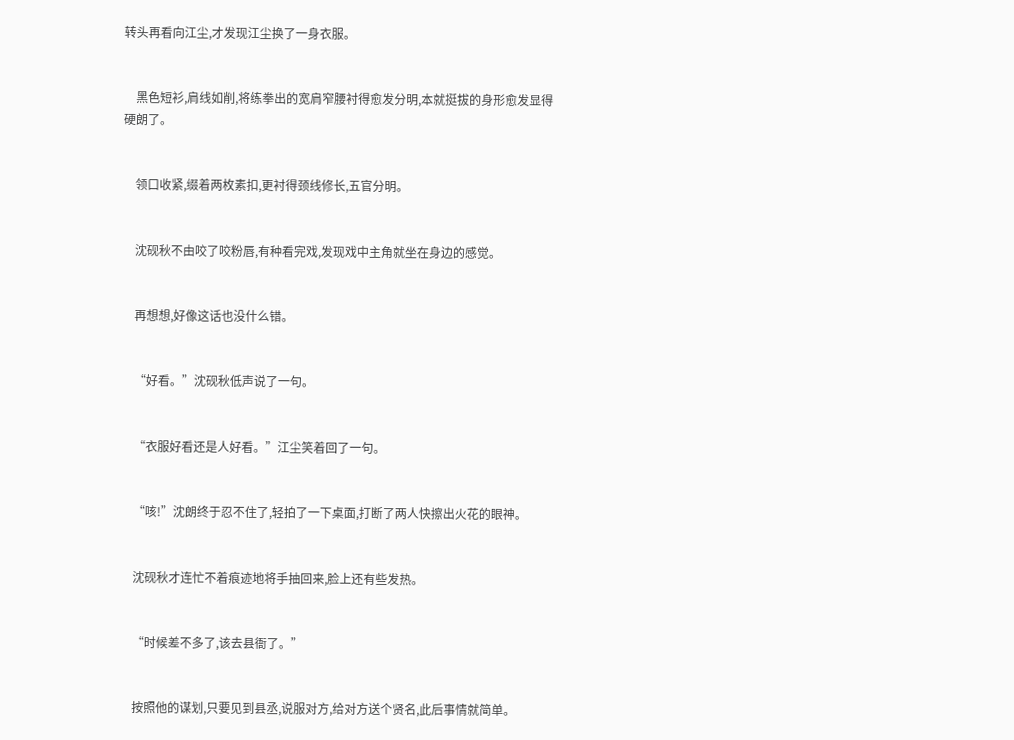转头再看向江尘,才发现江尘换了一身衣服。


    黑色短衫,肩线如削,将练拳出的宽肩窄腰衬得愈发分明,本就挺拔的身形愈发显得硬朗了。


    领口收紧,缀着两枚素扣,更衬得颈线修长,五官分明。


    沈砚秋不由咬了咬粉唇,有种看完戏,发现戏中主角就坐在身边的感觉。


    再想想,好像这话也没什么错。


    “好看。”沈砚秋低声说了一句。


    “衣服好看还是人好看。”江尘笑着回了一句。


    “咳!”沈朗终于忍不住了,轻拍了一下桌面,打断了两人快擦出火花的眼神。


    沈砚秋才连忙不着痕迹地将手抽回来,脸上还有些发热。


    “时候差不多了,该去县衙了。”


    按照他的谋划,只要见到县丞,说服对方,给对方送个贤名,此后事情就简单。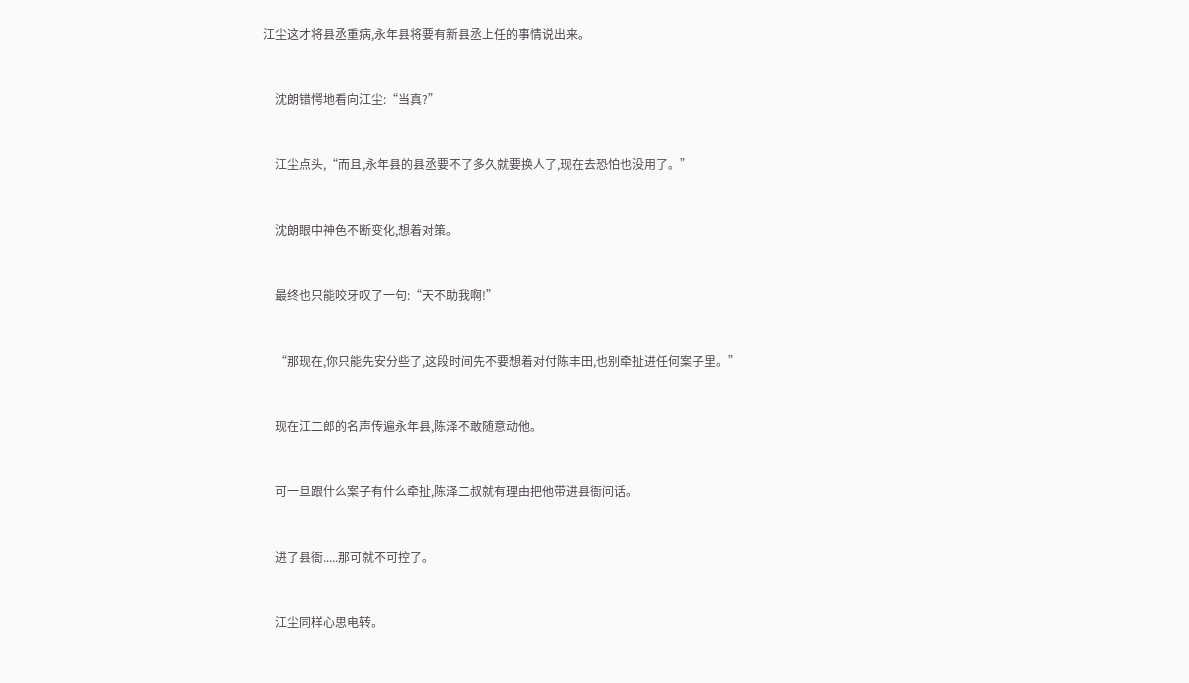江尘这才将县丞重病,永年县将要有新县丞上任的事情说出来。


    沈朗错愕地看向江尘:“当真?”


    江尘点头,“而且,永年县的县丞要不了多久就要换人了,现在去恐怕也没用了。”


    沈朗眼中神色不断变化,想着对策。


    最终也只能咬牙叹了一句:“天不助我啊!”


    “那现在,你只能先安分些了,这段时间先不要想着对付陈丰田,也别牵扯进任何案子里。”


    现在江二郎的名声传遍永年县,陈泽不敢随意动他。


    可一旦跟什么案子有什么牵扯,陈泽二叔就有理由把他带进县衙问话。


    进了县衙.....那可就不可控了。


    江尘同样心思电转。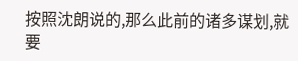按照沈朗说的,那么此前的诸多谋划,就要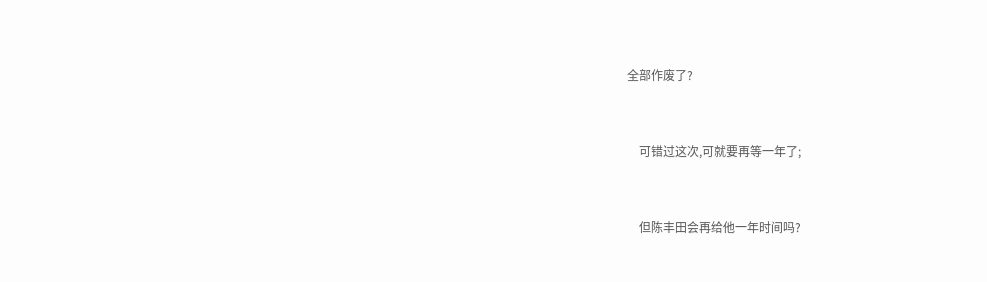全部作废了?


    可错过这次,可就要再等一年了;


    但陈丰田会再给他一年时间吗?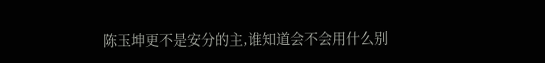陈玉坤更不是安分的主,谁知道会不会用什么别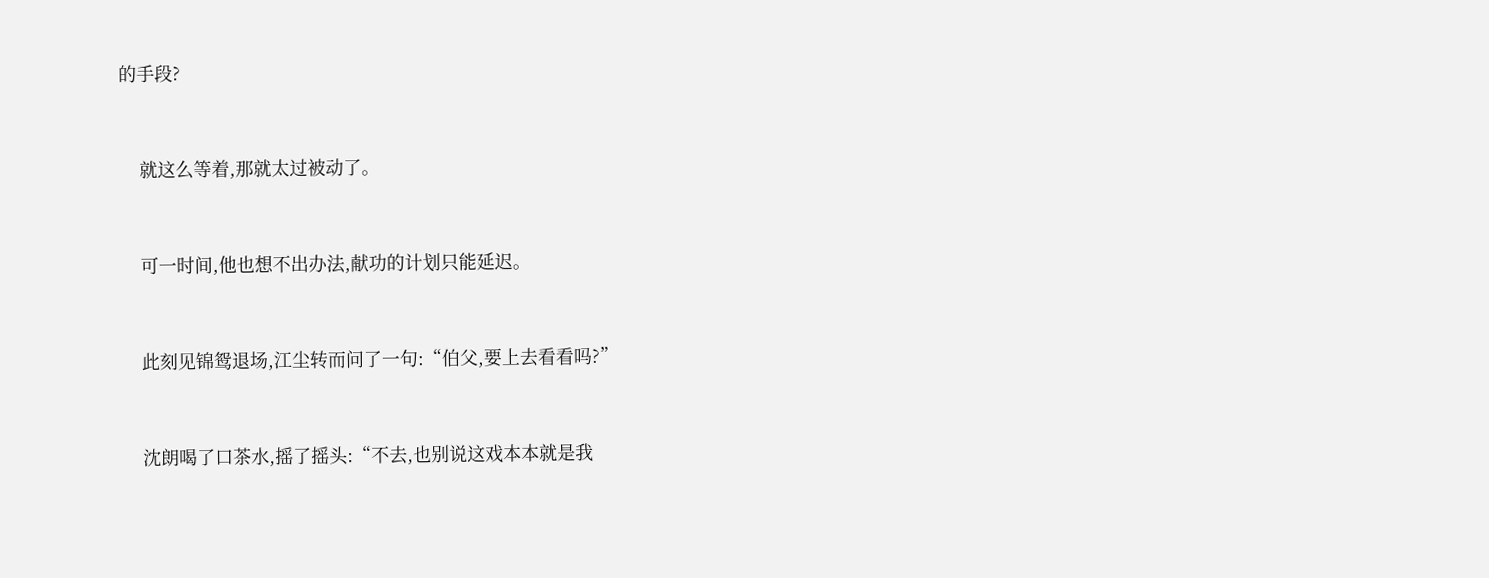的手段?


    就这么等着,那就太过被动了。


    可一时间,他也想不出办法,献功的计划只能延迟。


    此刻见锦鸳退场,江尘转而问了一句:“伯父,要上去看看吗?”


    沈朗喝了口茶水,摇了摇头:“不去,也别说这戏本本就是我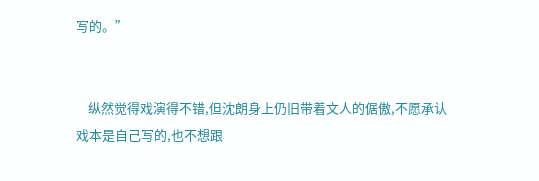写的。”


    纵然觉得戏演得不错,但沈朗身上仍旧带着文人的倨傲,不愿承认戏本是自己写的,也不想跟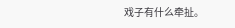戏子有什么牵扯。